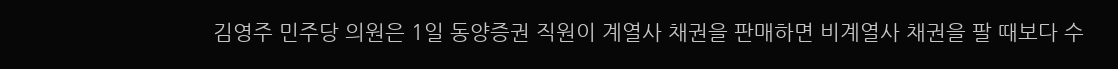김영주 민주당 의원은 1일 동양증권 직원이 계열사 채권을 판매하면 비계열사 채권을 팔 때보다 수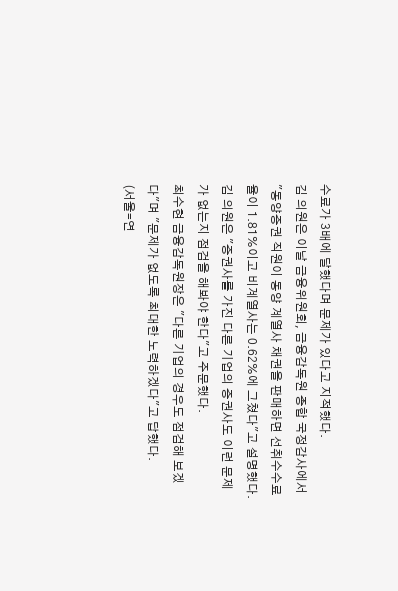수료가 3배에 달했다며 문제가 있다고 지적했다.
김 의원은 이날 금융위원회, 금융감독원 종합 국정감사에서 "동양증권 직원이 동양 계열사 채권을 판매하면 선취수수료율이 1.81%이고 비계열사는 0.62%에 그쳤다"고 설명했다.
김 의원은 "증권사를 가진 다른 기업의 증권사도 이런 문제가 없는지 점검을 해봐야 한다"고 주문했다.
최수현 금융감독원장은 "다른 기업의 경우도 점검해 보겠다"며 "문제가 없도록 최대한 노력하겠다"고 답했다.
(서울=연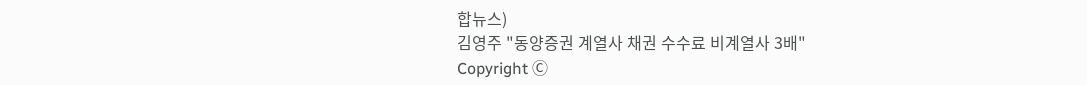합뉴스)
김영주 "동양증권 계열사 채권 수수료 비계열사 3배"
Copyright Ⓒ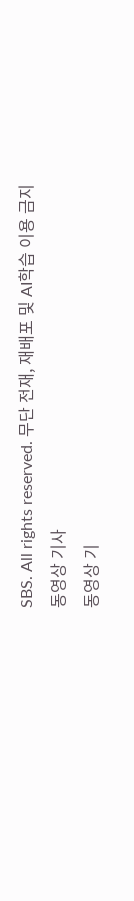SBS. All rights reserved. 무단 전재, 재배포 및 AI학습 이용 금지
동영상 기사
동영상 기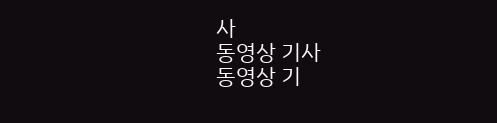사
동영상 기사
동영상 기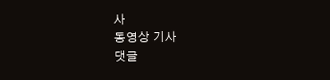사
동영상 기사
댓글